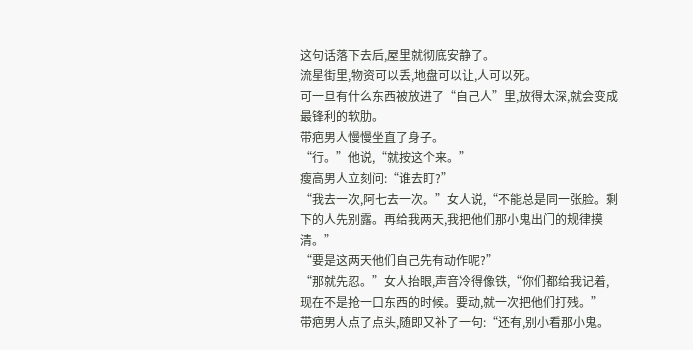这句话落下去后,屋里就彻底安静了。
流星街里,物资可以丢,地盘可以让,人可以死。
可一旦有什么东西被放进了“自己人”里,放得太深,就会变成最锋利的软肋。
带疤男人慢慢坐直了身子。
“行。”他说,“就按这个来。”
瘦高男人立刻问:“谁去盯?”
“我去一次,阿七去一次。”女人说,“不能总是同一张脸。剩下的人先别露。再给我两天,我把他们那小鬼出门的规律摸清。”
“要是这两天他们自己先有动作呢?”
“那就先忍。”女人抬眼,声音冷得像铁,“你们都给我记着,现在不是抢一口东西的时候。要动,就一次把他们打残。”
带疤男人点了点头,随即又补了一句:“还有,别小看那小鬼。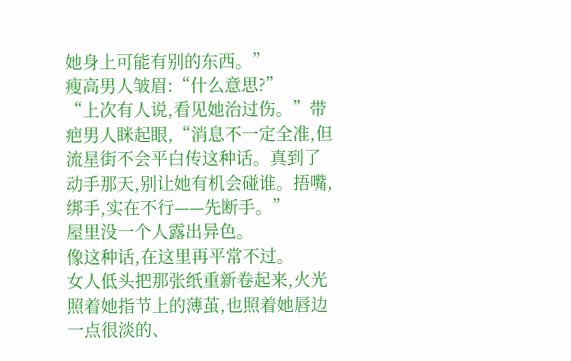她身上可能有别的东西。”
瘦高男人皱眉:“什么意思?”
“上次有人说,看见她治过伤。”带疤男人眯起眼,“消息不一定全准,但流星街不会平白传这种话。真到了动手那天,别让她有机会碰谁。捂嘴,绑手,实在不行——先断手。”
屋里没一个人露出异色。
像这种话,在这里再平常不过。
女人低头把那张纸重新卷起来,火光照着她指节上的薄茧,也照着她唇边一点很淡的、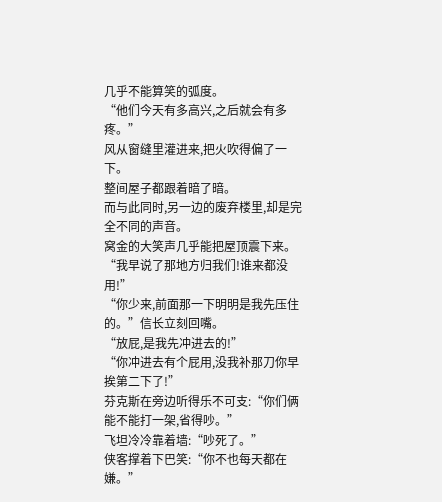几乎不能算笑的弧度。
“他们今天有多高兴,之后就会有多疼。”
风从窗缝里灌进来,把火吹得偏了一下。
整间屋子都跟着暗了暗。
而与此同时,另一边的废弃楼里,却是完全不同的声音。
窝金的大笑声几乎能把屋顶震下来。
“我早说了那地方归我们!谁来都没用!”
“你少来,前面那一下明明是我先压住的。”信长立刻回嘴。
“放屁,是我先冲进去的!”
“你冲进去有个屁用,没我补那刀你早挨第二下了!”
芬克斯在旁边听得乐不可支:“你们俩能不能打一架,省得吵。”
飞坦冷冷靠着墙:“吵死了。”
侠客撑着下巴笑:“你不也每天都在嫌。”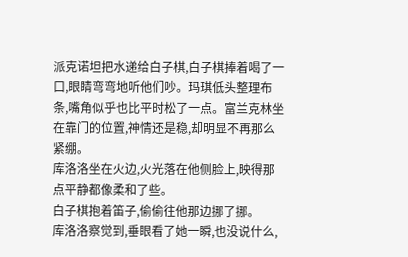派克诺坦把水递给白子棋,白子棋捧着喝了一口,眼睛弯弯地听他们吵。玛琪低头整理布条,嘴角似乎也比平时松了一点。富兰克林坐在靠门的位置,神情还是稳,却明显不再那么紧绷。
库洛洛坐在火边,火光落在他侧脸上,映得那点平静都像柔和了些。
白子棋抱着笛子,偷偷往他那边挪了挪。
库洛洛察觉到,垂眼看了她一瞬,也没说什么,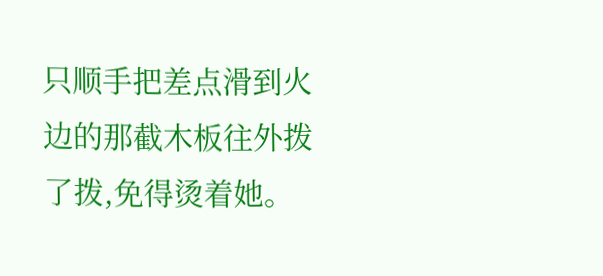只顺手把差点滑到火边的那截木板往外拨了拨,免得烫着她。